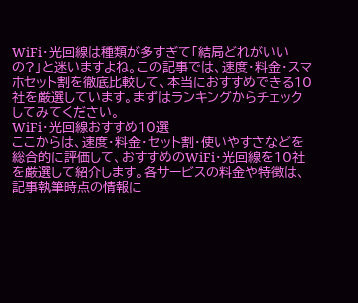WiFi・光回線は種類が多すぎて「結局どれがいいの?」と迷いますよね。この記事では、速度・料金・スマホセット割を徹底比較して、本当におすすめできる10社を厳選しています。まずはランキングからチェックしてみてください。
WiFi・光回線おすすめ10選
ここからは、速度・料金・セット割・使いやすさなどを総合的に評価して、おすすめのWiFi・光回線を10社を厳選して紹介します。各サービスの料金や特徴は、記事執筆時点の情報に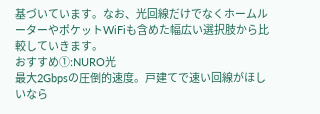基づいています。なお、光回線だけでなくホームルーターやポケットWiFiも含めた幅広い選択肢から比較していきます。
おすすめ①:NURO光
最大2Gbpsの圧倒的速度。戸建てで速い回線がほしいなら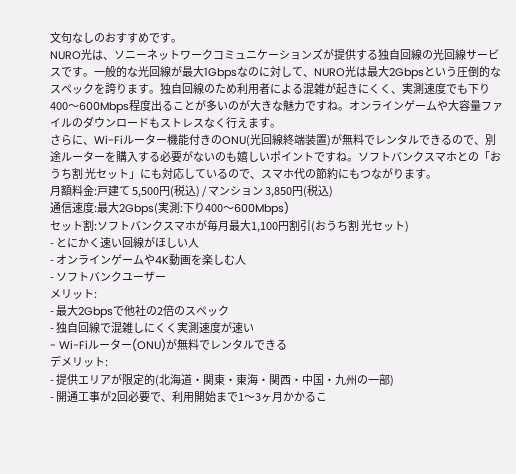文句なしのおすすめです。
NURO光は、ソニーネットワークコミュニケーションズが提供する独自回線の光回線サービスです。一般的な光回線が最大1Gbpsなのに対して、NURO光は最大2Gbpsという圧倒的なスペックを誇ります。独自回線のため利用者による混雑が起きにくく、実測速度でも下り400〜600Mbps程度出ることが多いのが大きな魅力ですね。オンラインゲームや大容量ファイルのダウンロードもストレスなく行えます。
さらに、Wi-Fiルーター機能付きのONU(光回線終端装置)が無料でレンタルできるので、別途ルーターを購入する必要がないのも嬉しいポイントですね。ソフトバンクスマホとの「おうち割 光セット」にも対応しているので、スマホ代の節約にもつながります。
月額料金:戸建て 5,500円(税込) / マンション 3,850円(税込)
通信速度:最大2Gbps(実測:下り400〜600Mbps)
セット割:ソフトバンクスマホが毎月最大1,100円割引(おうち割 光セット)
- とにかく速い回線がほしい人
- オンラインゲームや4K動画を楽しむ人
- ソフトバンクユーザー
メリット:
- 最大2Gbpsで他社の2倍のスペック
- 独自回線で混雑しにくく実測速度が速い
- Wi-Fiルーター(ONU)が無料でレンタルできる
デメリット:
- 提供エリアが限定的(北海道・関東・東海・関西・中国・九州の一部)
- 開通工事が2回必要で、利用開始まで1〜3ヶ月かかるこ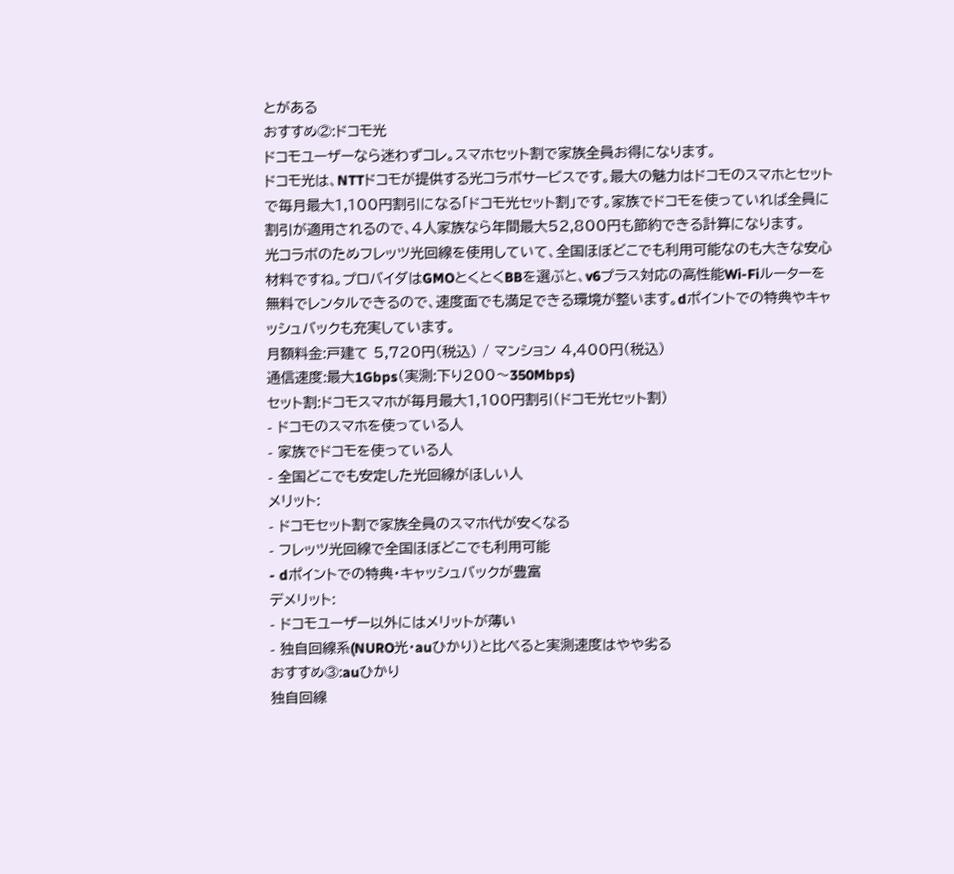とがある
おすすめ②:ドコモ光
ドコモユーザーなら迷わずコレ。スマホセット割で家族全員お得になります。
ドコモ光は、NTTドコモが提供する光コラボサービスです。最大の魅力はドコモのスマホとセットで毎月最大1,100円割引になる「ドコモ光セット割」です。家族でドコモを使っていれば全員に割引が適用されるので、4人家族なら年間最大52,800円も節約できる計算になります。
光コラボのためフレッツ光回線を使用していて、全国ほぼどこでも利用可能なのも大きな安心材料ですね。プロバイダはGMOとくとくBBを選ぶと、v6プラス対応の高性能Wi-Fiルーターを無料でレンタルできるので、速度面でも満足できる環境が整います。dポイントでの特典やキャッシュバックも充実しています。
月額料金:戸建て 5,720円(税込) / マンション 4,400円(税込)
通信速度:最大1Gbps(実測:下り200〜350Mbps)
セット割:ドコモスマホが毎月最大1,100円割引(ドコモ光セット割)
- ドコモのスマホを使っている人
- 家族でドコモを使っている人
- 全国どこでも安定した光回線がほしい人
メリット:
- ドコモセット割で家族全員のスマホ代が安くなる
- フレッツ光回線で全国ほぼどこでも利用可能
- dポイントでの特典・キャッシュバックが豊富
デメリット:
- ドコモユーザー以外にはメリットが薄い
- 独自回線系(NURO光・auひかり)と比べると実測速度はやや劣る
おすすめ③:auひかり
独自回線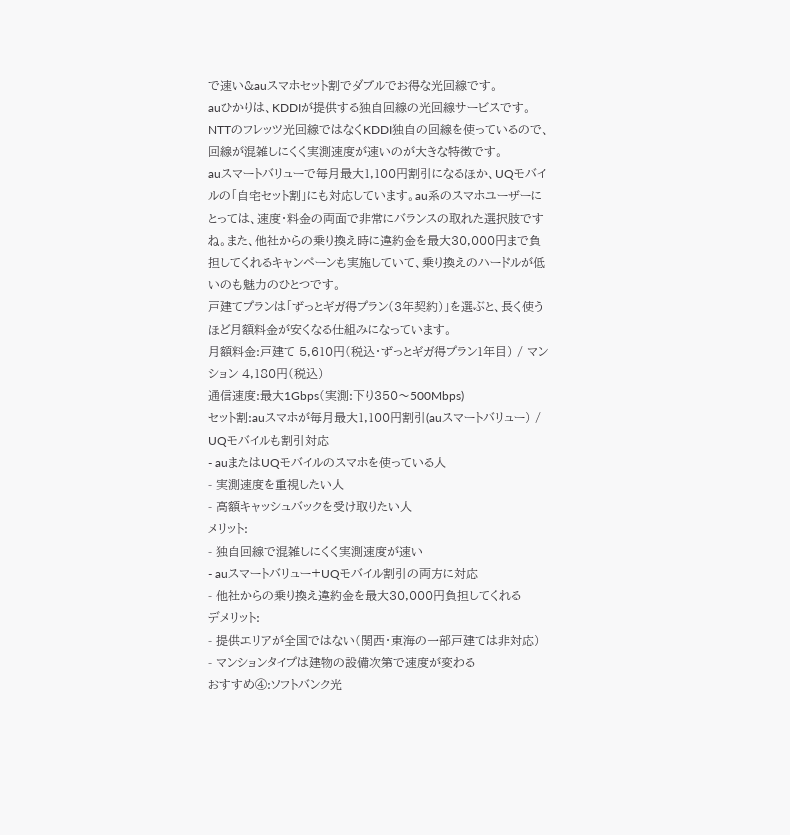で速い&auスマホセット割でダブルでお得な光回線です。
auひかりは、KDDIが提供する独自回線の光回線サービスです。NTTのフレッツ光回線ではなくKDDI独自の回線を使っているので、回線が混雑しにくく実測速度が速いのが大きな特徴です。
auスマートバリューで毎月最大1,100円割引になるほか、UQモバイルの「自宅セット割」にも対応しています。au系のスマホユーザーにとっては、速度・料金の両面で非常にバランスの取れた選択肢ですね。また、他社からの乗り換え時に違約金を最大30,000円まで負担してくれるキャンペーンも実施していて、乗り換えのハードルが低いのも魅力のひとつです。
戸建てプランは「ずっとギガ得プラン(3年契約)」を選ぶと、長く使うほど月額料金が安くなる仕組みになっています。
月額料金:戸建て 5,610円(税込・ずっとギガ得プラン1年目) / マンション 4,180円(税込)
通信速度:最大1Gbps(実測:下り350〜500Mbps)
セット割:auスマホが毎月最大1,100円割引(auスマートバリュー) / UQモバイルも割引対応
- auまたはUQモバイルのスマホを使っている人
- 実測速度を重視したい人
- 高額キャッシュバックを受け取りたい人
メリット:
- 独自回線で混雑しにくく実測速度が速い
- auスマートバリュー+UQモバイル割引の両方に対応
- 他社からの乗り換え違約金を最大30,000円負担してくれる
デメリット:
- 提供エリアが全国ではない(関西・東海の一部戸建ては非対応)
- マンションタイプは建物の設備次第で速度が変わる
おすすめ④:ソフトバンク光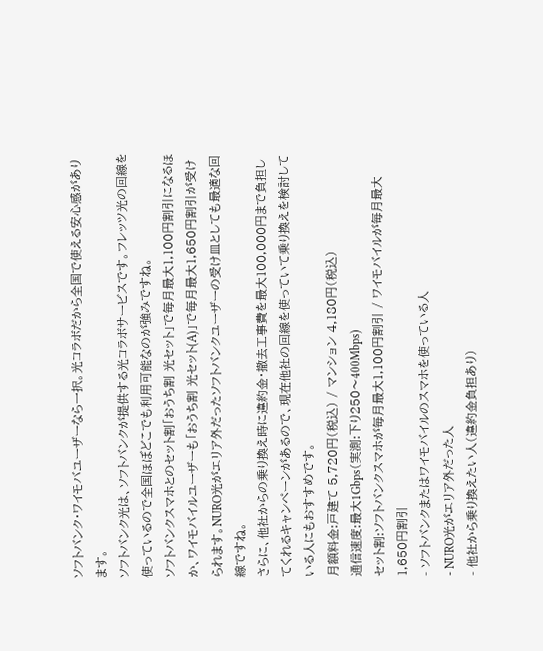ソフトバンク・ワイモバユーザーなら一択。光コラボだから全国で使える安心感があります。
ソフトバンク光は、ソフトバンクが提供する光コラボサービスです。フレッツ光の回線を使っているので全国ほぼどこでも利用可能なのが強みですね。
ソフトバンクスマホとのセット割「おうち割 光セット」で毎月最大1,100円割引になるほか、ワイモバイルユーザーも「おうち割 光セット(A)」で毎月最大1,650円割引が受けられます。NURO光がエリア外だったソフトバンクユーザーの受け皿としても最適な回線ですね。
さらに、他社からの乗り換え時に違約金・撤去工事費を最大100,000円まで負担してくれるキャンペーンがあるので、現在他社の回線を使っていて乗り換えを検討している人にもおすすめです。
月額料金:戸建て 5,720円(税込) / マンション 4,180円(税込)
通信速度:最大1Gbps(実測:下り250〜400Mbps)
セット割:ソフトバンクスマホが毎月最大1,100円割引 / ワイモバイルが毎月最大1,650円割引
- ソフトバンクまたはワイモバイルのスマホを使っている人
- NURO光がエリア外だった人
- 他社から乗り換えたい人(違約金負担あり)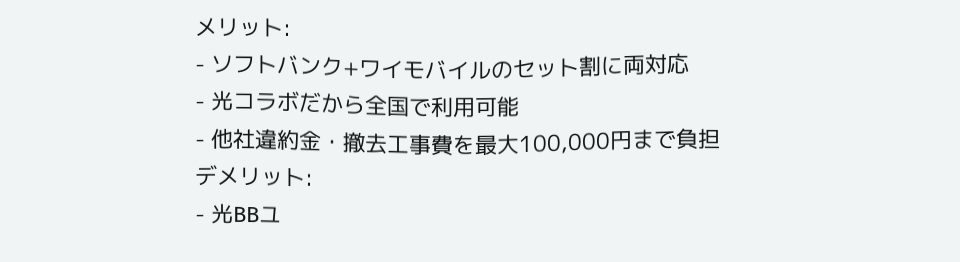メリット:
- ソフトバンク+ワイモバイルのセット割に両対応
- 光コラボだから全国で利用可能
- 他社違約金・撤去工事費を最大100,000円まで負担
デメリット:
- 光BBユ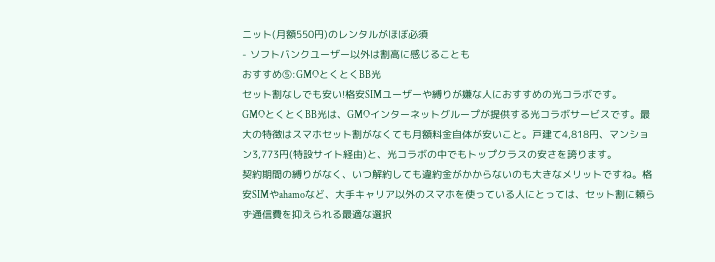ニット(月額550円)のレンタルがほぼ必須
- ソフトバンクユーザー以外は割高に感じることも
おすすめ⑤:GMOとくとくBB光
セット割なしでも安い!格安SIMユーザーや縛りが嫌な人におすすめの光コラボです。
GMOとくとくBB光は、GMOインターネットグループが提供する光コラボサービスです。最大の特徴はスマホセット割がなくても月額料金自体が安いこと。戸建て4,818円、マンション3,773円(特設サイト経由)と、光コラボの中でもトップクラスの安さを誇ります。
契約期間の縛りがなく、いつ解約しても違約金がかからないのも大きなメリットですね。格安SIMやahamoなど、大手キャリア以外のスマホを使っている人にとっては、セット割に頼らず通信費を抑えられる最適な選択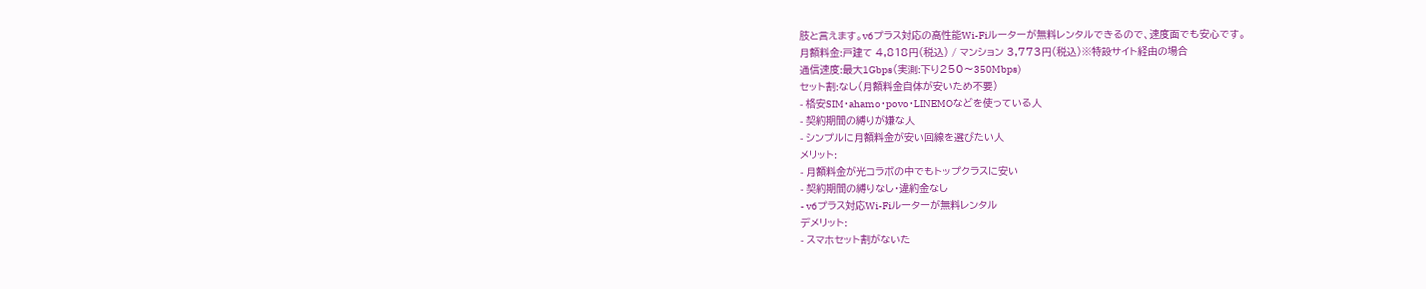肢と言えます。v6プラス対応の高性能Wi-Fiルーターが無料レンタルできるので、速度面でも安心です。
月額料金:戸建て 4,818円(税込) / マンション 3,773円(税込)※特設サイト経由の場合
通信速度:最大1Gbps(実測:下り250〜350Mbps)
セット割:なし(月額料金自体が安いため不要)
- 格安SIM・ahamo・povo・LINEMOなどを使っている人
- 契約期間の縛りが嫌な人
- シンプルに月額料金が安い回線を選びたい人
メリット:
- 月額料金が光コラボの中でもトップクラスに安い
- 契約期間の縛りなし・違約金なし
- v6プラス対応Wi-Fiルーターが無料レンタル
デメリット:
- スマホセット割がないた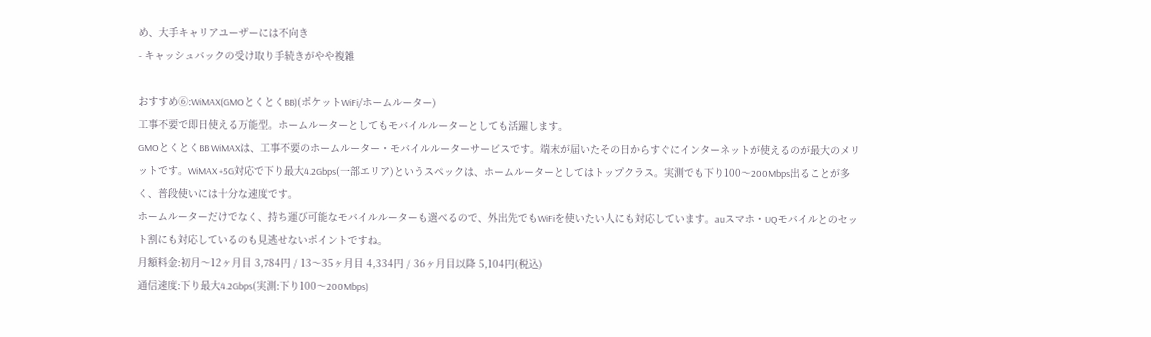め、大手キャリアユーザーには不向き
- キャッシュバックの受け取り手続きがやや複雑

おすすめ⑥:WiMAX(GMOとくとくBB)(ポケットWiFi/ホームルーター)
工事不要で即日使える万能型。ホームルーターとしてもモバイルルーターとしても活躍します。
GMOとくとくBB WiMAXは、工事不要のホームルーター・モバイルルーターサービスです。端末が届いたその日からすぐにインターネットが使えるのが最大のメリットです。WiMAX +5G対応で下り最大4.2Gbps(一部エリア)というスペックは、ホームルーターとしてはトップクラス。実測でも下り100〜200Mbps出ることが多く、普段使いには十分な速度です。
ホームルーターだけでなく、持ち運び可能なモバイルルーターも選べるので、外出先でもWiFiを使いたい人にも対応しています。auスマホ・UQモバイルとのセット割にも対応しているのも見逃せないポイントですね。
月額料金:初月〜12ヶ月目 3,784円 / 13〜35ヶ月目 4,334円 / 36ヶ月目以降 5,104円(税込)
通信速度:下り最大4.2Gbps(実測:下り100〜200Mbps)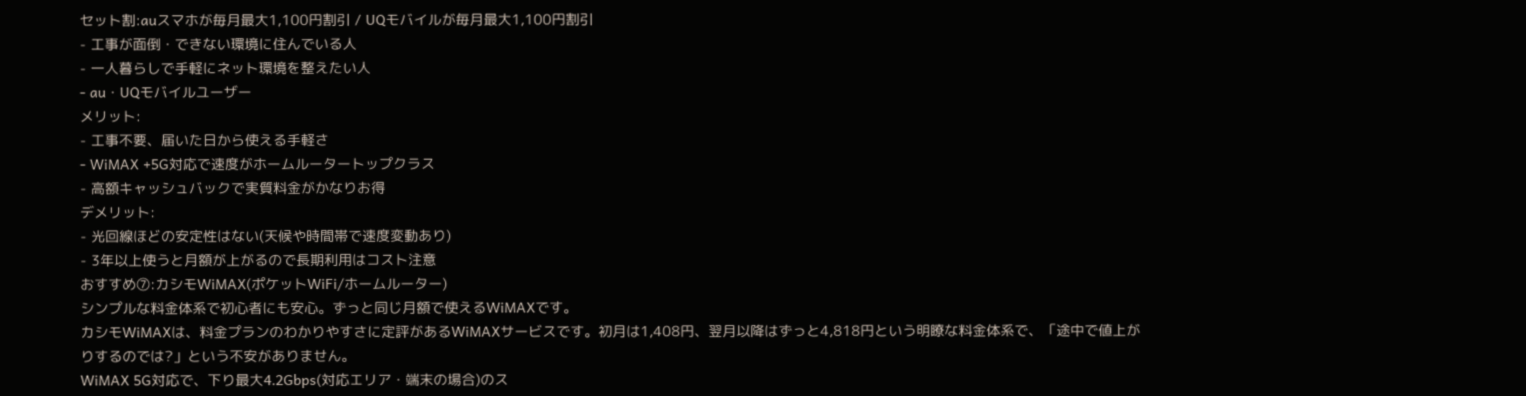セット割:auスマホが毎月最大1,100円割引 / UQモバイルが毎月最大1,100円割引
- 工事が面倒・できない環境に住んでいる人
- 一人暮らしで手軽にネット環境を整えたい人
- au・UQモバイルユーザー
メリット:
- 工事不要、届いた日から使える手軽さ
- WiMAX +5G対応で速度がホームルータートップクラス
- 高額キャッシュバックで実質料金がかなりお得
デメリット:
- 光回線ほどの安定性はない(天候や時間帯で速度変動あり)
- 3年以上使うと月額が上がるので長期利用はコスト注意
おすすめ⑦:カシモWiMAX(ポケットWiFi/ホームルーター)
シンプルな料金体系で初心者にも安心。ずっと同じ月額で使えるWiMAXです。
カシモWiMAXは、料金プランのわかりやすさに定評があるWiMAXサービスです。初月は1,408円、翌月以降はずっと4,818円という明瞭な料金体系で、「途中で値上がりするのでは?」という不安がありません。
WiMAX 5G対応で、下り最大4.2Gbps(対応エリア・端末の場合)のス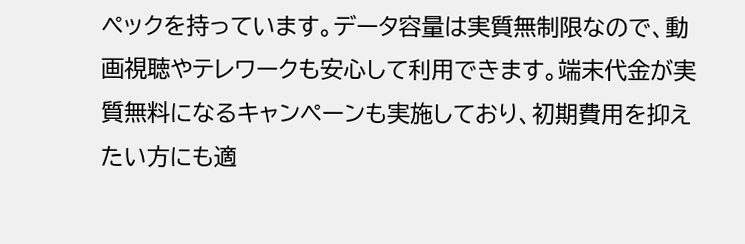ペックを持っています。データ容量は実質無制限なので、動画視聴やテレワークも安心して利用できます。端末代金が実質無料になるキャンペーンも実施しており、初期費用を抑えたい方にも適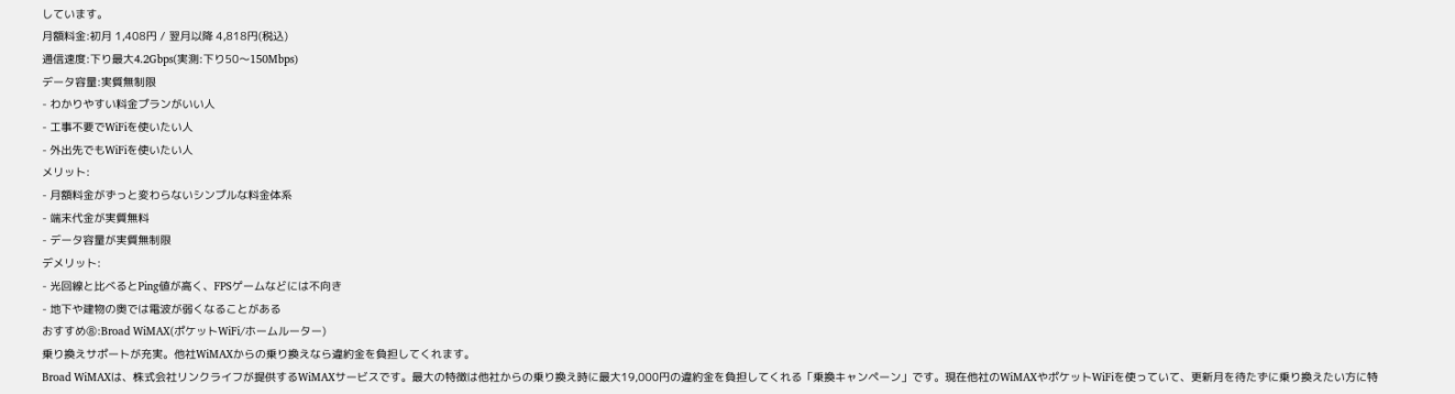しています。
月額料金:初月 1,408円 / 翌月以降 4,818円(税込)
通信速度:下り最大4.2Gbps(実測:下り50〜150Mbps)
データ容量:実質無制限
- わかりやすい料金プランがいい人
- 工事不要でWiFiを使いたい人
- 外出先でもWiFiを使いたい人
メリット:
- 月額料金がずっと変わらないシンプルな料金体系
- 端末代金が実質無料
- データ容量が実質無制限
デメリット:
- 光回線と比べるとPing値が高く、FPSゲームなどには不向き
- 地下や建物の奥では電波が弱くなることがある
おすすめ⑧:Broad WiMAX(ポケットWiFi/ホームルーター)
乗り換えサポートが充実。他社WiMAXからの乗り換えなら違約金を負担してくれます。
Broad WiMAXは、株式会社リンクライフが提供するWiMAXサービスです。最大の特徴は他社からの乗り換え時に最大19,000円の違約金を負担してくれる「乗換キャンペーン」です。現在他社のWiMAXやポケットWiFiを使っていて、更新月を待たずに乗り換えたい方に特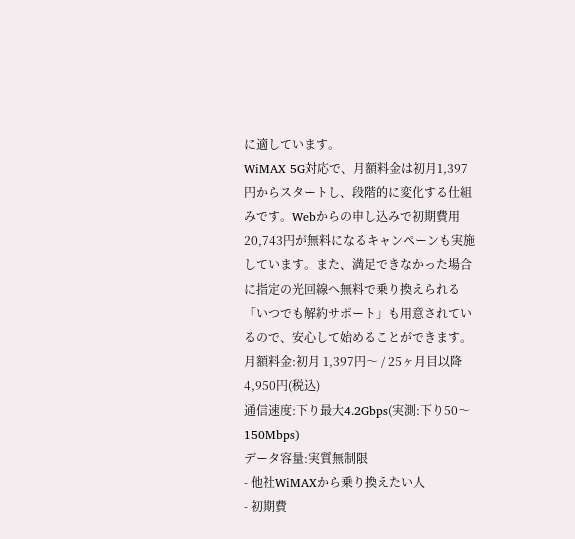に適しています。
WiMAX 5G対応で、月額料金は初月1,397円からスタートし、段階的に変化する仕組みです。Webからの申し込みで初期費用20,743円が無料になるキャンペーンも実施しています。また、満足できなかった場合に指定の光回線へ無料で乗り換えられる「いつでも解約サポート」も用意されているので、安心して始めることができます。
月額料金:初月 1,397円〜 / 25ヶ月目以降 4,950円(税込)
通信速度:下り最大4.2Gbps(実測:下り50〜150Mbps)
データ容量:実質無制限
- 他社WiMAXから乗り換えたい人
- 初期費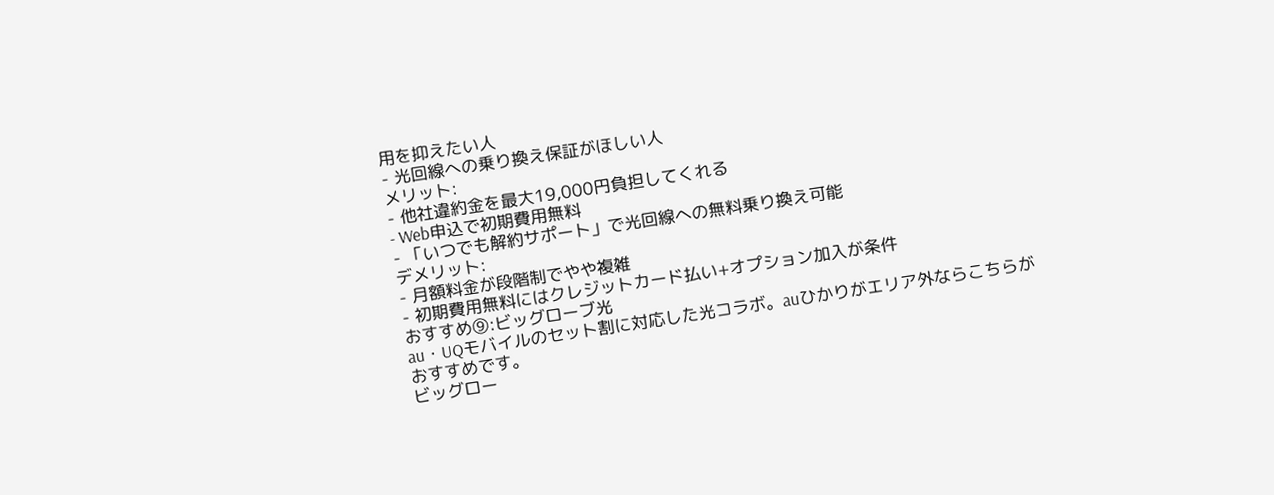用を抑えたい人
- 光回線への乗り換え保証がほしい人
メリット:
- 他社違約金を最大19,000円負担してくれる
- Web申込で初期費用無料
- 「いつでも解約サポート」で光回線への無料乗り換え可能
デメリット:
- 月額料金が段階制でやや複雑
- 初期費用無料にはクレジットカード払い+オプション加入が条件
おすすめ⑨:ビッグローブ光
au・UQモバイルのセット割に対応した光コラボ。auひかりがエリア外ならこちらがおすすめです。
ビッグロー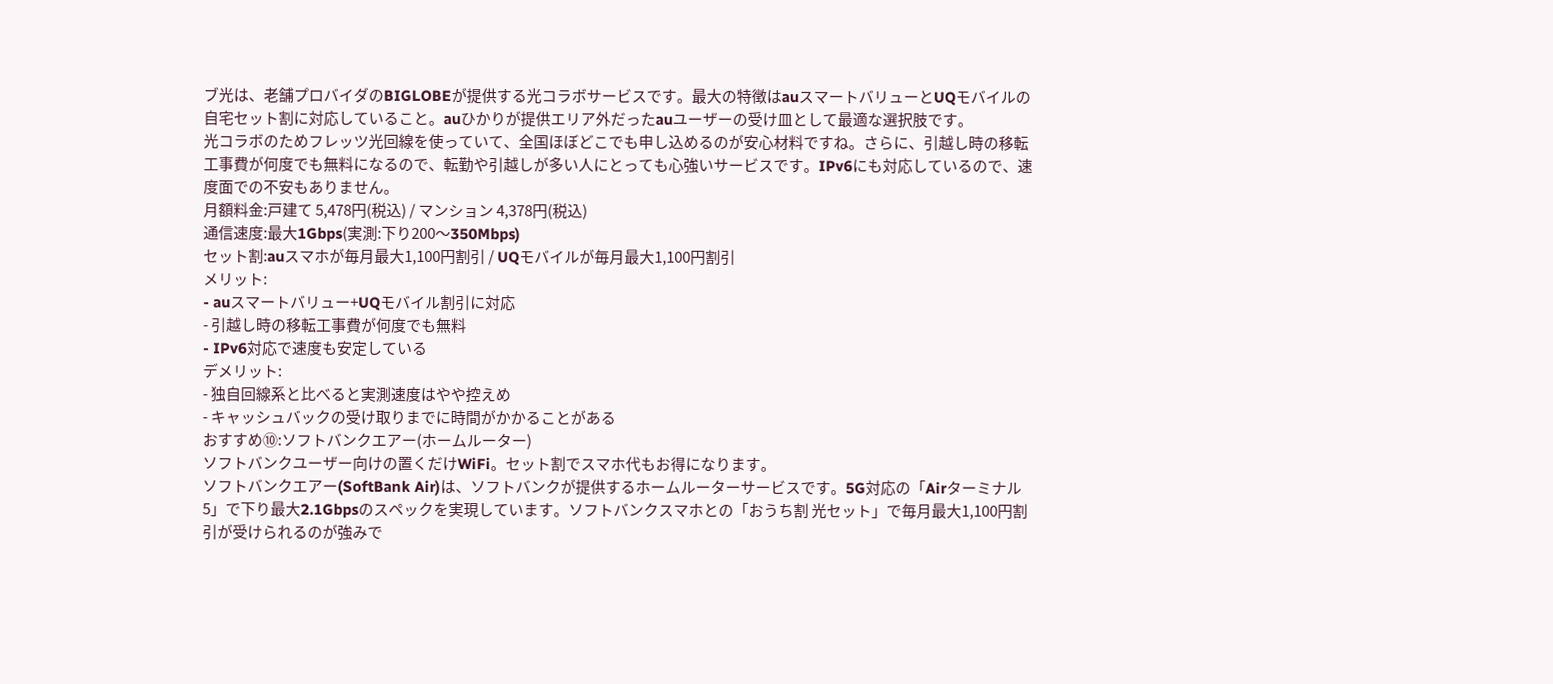ブ光は、老舗プロバイダのBIGLOBEが提供する光コラボサービスです。最大の特徴はauスマートバリューとUQモバイルの自宅セット割に対応していること。auひかりが提供エリア外だったauユーザーの受け皿として最適な選択肢です。
光コラボのためフレッツ光回線を使っていて、全国ほぼどこでも申し込めるのが安心材料ですね。さらに、引越し時の移転工事費が何度でも無料になるので、転勤や引越しが多い人にとっても心強いサービスです。IPv6にも対応しているので、速度面での不安もありません。
月額料金:戸建て 5,478円(税込) / マンション 4,378円(税込)
通信速度:最大1Gbps(実測:下り200〜350Mbps)
セット割:auスマホが毎月最大1,100円割引 / UQモバイルが毎月最大1,100円割引
メリット:
- auスマートバリュー+UQモバイル割引に対応
- 引越し時の移転工事費が何度でも無料
- IPv6対応で速度も安定している
デメリット:
- 独自回線系と比べると実測速度はやや控えめ
- キャッシュバックの受け取りまでに時間がかかることがある
おすすめ⑩:ソフトバンクエアー(ホームルーター)
ソフトバンクユーザー向けの置くだけWiFi。セット割でスマホ代もお得になります。
ソフトバンクエアー(SoftBank Air)は、ソフトバンクが提供するホームルーターサービスです。5G対応の「Airターミナル5」で下り最大2.1Gbpsのスペックを実現しています。ソフトバンクスマホとの「おうち割 光セット」で毎月最大1,100円割引が受けられるのが強みで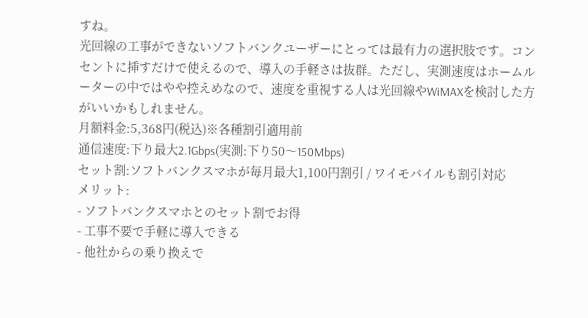すね。
光回線の工事ができないソフトバンクユーザーにとっては最有力の選択肢です。コンセントに挿すだけで使えるので、導入の手軽さは抜群。ただし、実測速度はホームルーターの中ではやや控えめなので、速度を重視する人は光回線やWiMAXを検討した方がいいかもしれません。
月額料金:5,368円(税込)※各種割引適用前
通信速度:下り最大2.1Gbps(実測:下り50〜150Mbps)
セット割:ソフトバンクスマホが毎月最大1,100円割引 / ワイモバイルも割引対応
メリット:
- ソフトバンクスマホとのセット割でお得
- 工事不要で手軽に導入できる
- 他社からの乗り換えで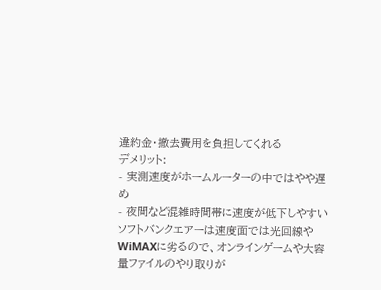違約金・撤去費用を負担してくれる
デメリット:
- 実測速度がホームルーターの中ではやや遅め
- 夜間など混雑時間帯に速度が低下しやすい
ソフトバンクエアーは速度面では光回線やWiMAXに劣るので、オンラインゲームや大容量ファイルのやり取りが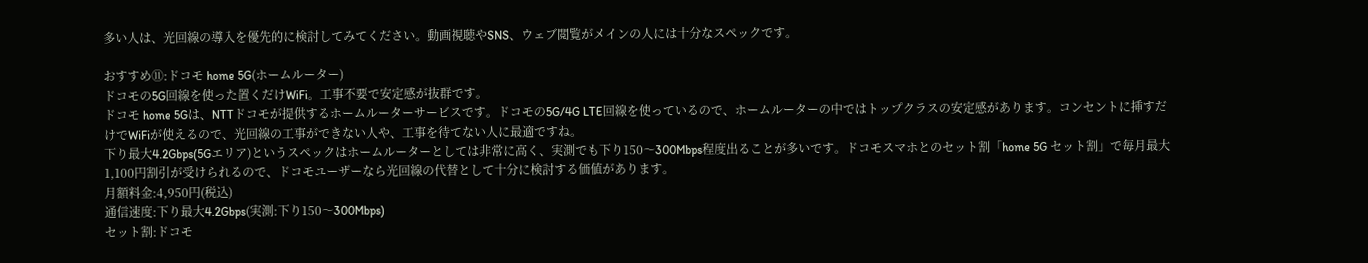多い人は、光回線の導入を優先的に検討してみてください。動画視聴やSNS、ウェブ閲覧がメインの人には十分なスペックです。

おすすめ⑪:ドコモ home 5G(ホームルーター)
ドコモの5G回線を使った置くだけWiFi。工事不要で安定感が抜群です。
ドコモ home 5Gは、NTTドコモが提供するホームルーターサービスです。ドコモの5G/4G LTE回線を使っているので、ホームルーターの中ではトップクラスの安定感があります。コンセントに挿すだけでWiFiが使えるので、光回線の工事ができない人や、工事を待てない人に最適ですね。
下り最大4.2Gbps(5Gエリア)というスペックはホームルーターとしては非常に高く、実測でも下り150〜300Mbps程度出ることが多いです。ドコモスマホとのセット割「home 5G セット割」で毎月最大1,100円割引が受けられるので、ドコモユーザーなら光回線の代替として十分に検討する価値があります。
月額料金:4,950円(税込)
通信速度:下り最大4.2Gbps(実測:下り150〜300Mbps)
セット割:ドコモ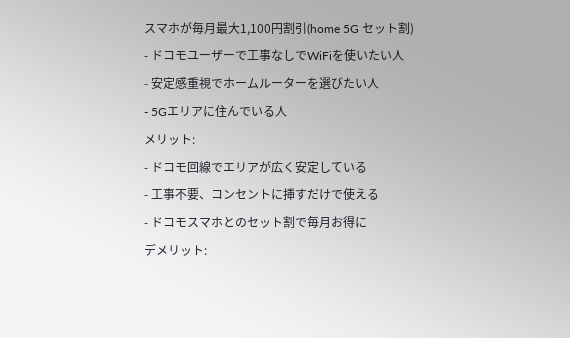スマホが毎月最大1,100円割引(home 5G セット割)
- ドコモユーザーで工事なしでWiFiを使いたい人
- 安定感重視でホームルーターを選びたい人
- 5Gエリアに住んでいる人
メリット:
- ドコモ回線でエリアが広く安定している
- 工事不要、コンセントに挿すだけで使える
- ドコモスマホとのセット割で毎月お得に
デメリット: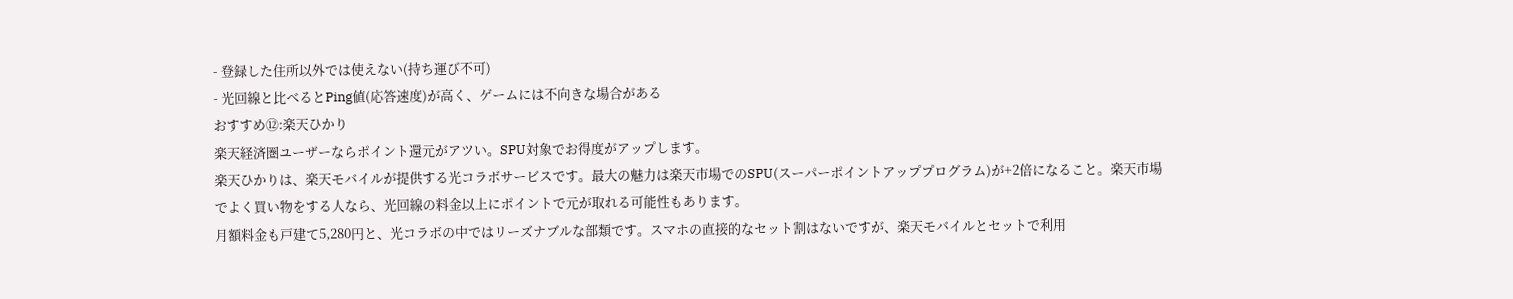- 登録した住所以外では使えない(持ち運び不可)
- 光回線と比べるとPing値(応答速度)が高く、ゲームには不向きな場合がある
おすすめ⑫:楽天ひかり
楽天経済圏ユーザーならポイント還元がアツい。SPU対象でお得度がアップします。
楽天ひかりは、楽天モバイルが提供する光コラボサービスです。最大の魅力は楽天市場でのSPU(スーパーポイントアッププログラム)が+2倍になること。楽天市場でよく買い物をする人なら、光回線の料金以上にポイントで元が取れる可能性もあります。
月額料金も戸建て5,280円と、光コラボの中ではリーズナブルな部類です。スマホの直接的なセット割はないですが、楽天モバイルとセットで利用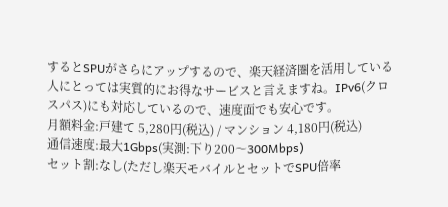するとSPUがさらにアップするので、楽天経済圏を活用している人にとっては実質的にお得なサービスと言えますね。IPv6(クロスパス)にも対応しているので、速度面でも安心です。
月額料金:戸建て 5,280円(税込) / マンション 4,180円(税込)
通信速度:最大1Gbps(実測:下り200〜300Mbps)
セット割:なし(ただし楽天モバイルとセットでSPU倍率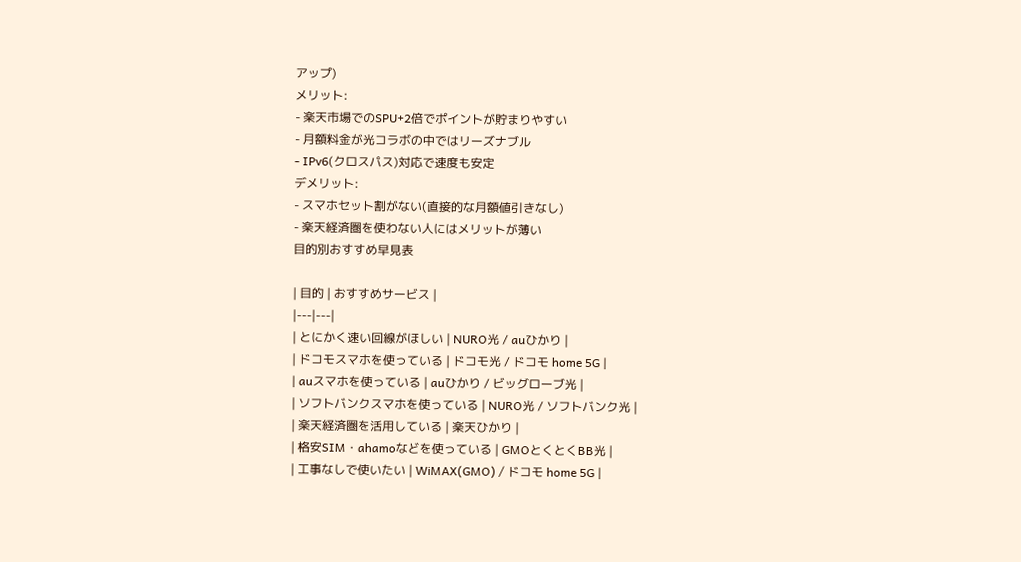アップ)
メリット:
- 楽天市場でのSPU+2倍でポイントが貯まりやすい
- 月額料金が光コラボの中ではリーズナブル
- IPv6(クロスパス)対応で速度も安定
デメリット:
- スマホセット割がない(直接的な月額値引きなし)
- 楽天経済圏を使わない人にはメリットが薄い
目的別おすすめ早見表

| 目的 | おすすめサービス |
|---|---|
| とにかく速い回線がほしい | NURO光 / auひかり |
| ドコモスマホを使っている | ドコモ光 / ドコモ home 5G |
| auスマホを使っている | auひかり / ビッグローブ光 |
| ソフトバンクスマホを使っている | NURO光 / ソフトバンク光 |
| 楽天経済圏を活用している | 楽天ひかり |
| 格安SIM・ahamoなどを使っている | GMOとくとくBB光 |
| 工事なしで使いたい | WiMAX(GMO) / ドコモ home 5G |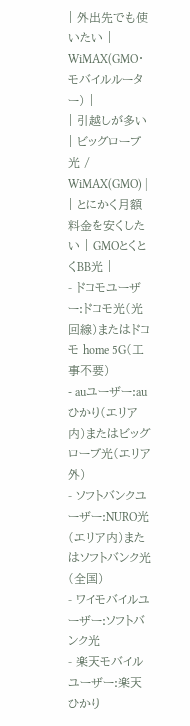| 外出先でも使いたい | WiMAX(GMO・モバイルルーター) |
| 引越しが多い | ビッグローブ光 / WiMAX(GMO) |
| とにかく月額料金を安くしたい | GMOとくとくBB光 |
- ドコモユーザー:ドコモ光(光回線)またはドコモ home 5G(工事不要)
- auユーザー:auひかり(エリア内)またはビッグローブ光(エリア外)
- ソフトバンクユーザー:NURO光(エリア内)またはソフトバンク光(全国)
- ワイモバイルユーザー:ソフトバンク光
- 楽天モバイルユーザー:楽天ひかり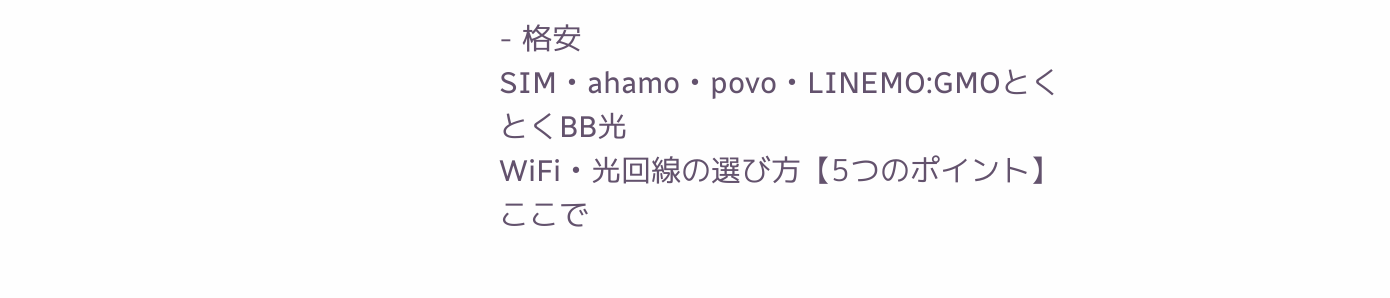- 格安SIM・ahamo・povo・LINEMO:GMOとくとくBB光
WiFi・光回線の選び方【5つのポイント】
ここで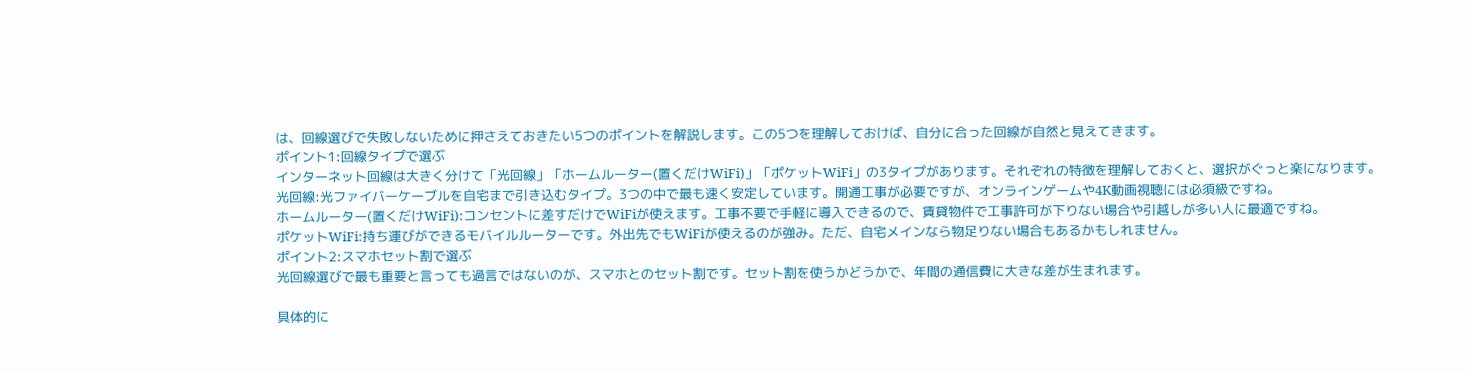は、回線選びで失敗しないために押さえておきたい5つのポイントを解説します。この5つを理解しておけば、自分に合った回線が自然と見えてきます。
ポイント1:回線タイプで選ぶ
インターネット回線は大きく分けて「光回線」「ホームルーター(置くだけWiFi)」「ポケットWiFi」の3タイプがあります。それぞれの特徴を理解しておくと、選択がぐっと楽になります。
光回線:光ファイバーケーブルを自宅まで引き込むタイプ。3つの中で最も速く安定しています。開通工事が必要ですが、オンラインゲームや4K動画視聴には必須級ですね。
ホームルーター(置くだけWiFi):コンセントに差すだけでWiFiが使えます。工事不要で手軽に導入できるので、賃貸物件で工事許可が下りない場合や引越しが多い人に最適ですね。
ポケットWiFi:持ち運びができるモバイルルーターです。外出先でもWiFiが使えるのが強み。ただ、自宅メインなら物足りない場合もあるかもしれません。
ポイント2:スマホセット割で選ぶ
光回線選びで最も重要と言っても過言ではないのが、スマホとのセット割です。セット割を使うかどうかで、年間の通信費に大きな差が生まれます。

具体的に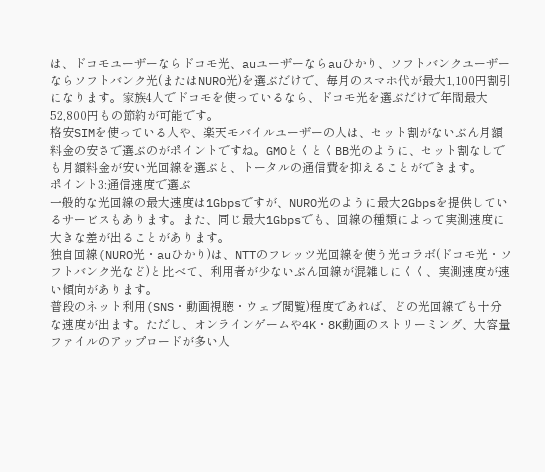は、ドコモユーザーならドコモ光、auユーザーならauひかり、ソフトバンクユーザーならソフトバンク光(またはNURO光)を選ぶだけで、毎月のスマホ代が最大1,100円割引になります。家族4人でドコモを使っているなら、ドコモ光を選ぶだけで年間最大52,800円もの節約が可能です。
格安SIMを使っている人や、楽天モバイルユーザーの人は、セット割がないぶん月額料金の安さで選ぶのがポイントですね。GMOとくとくBB光のように、セット割なしでも月額料金が安い光回線を選ぶと、トータルの通信費を抑えることができます。
ポイント3:通信速度で選ぶ
一般的な光回線の最大速度は1Gbpsですが、NURO光のように最大2Gbpsを提供しているサービスもあります。また、同じ最大1Gbpsでも、回線の種類によって実測速度に大きな差が出ることがあります。
独自回線(NURO光・auひかり)は、NTTのフレッツ光回線を使う光コラボ(ドコモ光・ソフトバンク光など)と比べて、利用者が少ないぶん回線が混雑しにくく、実測速度が速い傾向があります。
普段のネット利用(SNS・動画視聴・ウェブ閲覧)程度であれば、どの光回線でも十分な速度が出ます。ただし、オンラインゲームや4K・8K動画のストリーミング、大容量ファイルのアップロードが多い人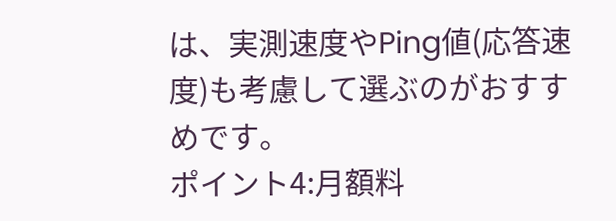は、実測速度やPing値(応答速度)も考慮して選ぶのがおすすめです。
ポイント4:月額料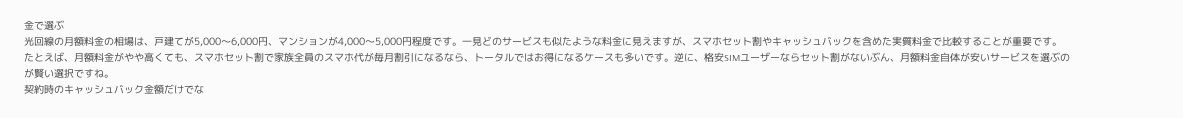金で選ぶ
光回線の月額料金の相場は、戸建てが5,000〜6,000円、マンションが4,000〜5,000円程度です。一見どのサービスも似たような料金に見えますが、スマホセット割やキャッシュバックを含めた実質料金で比較することが重要です。
たとえば、月額料金がやや高くても、スマホセット割で家族全員のスマホ代が毎月割引になるなら、トータルではお得になるケースも多いです。逆に、格安SIMユーザーならセット割がないぶん、月額料金自体が安いサービスを選ぶのが賢い選択ですね。
契約時のキャッシュバック金額だけでな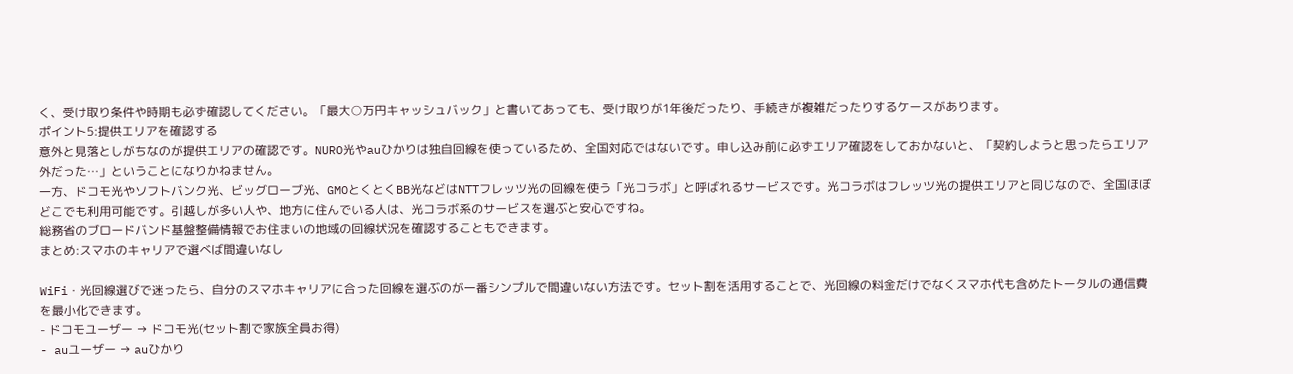く、受け取り条件や時期も必ず確認してください。「最大○万円キャッシュバック」と書いてあっても、受け取りが1年後だったり、手続きが複雑だったりするケースがあります。
ポイント5:提供エリアを確認する
意外と見落としがちなのが提供エリアの確認です。NURO光やauひかりは独自回線を使っているため、全国対応ではないです。申し込み前に必ずエリア確認をしておかないと、「契約しようと思ったらエリア外だった…」ということになりかねません。
一方、ドコモ光やソフトバンク光、ビッグローブ光、GMOとくとくBB光などはNTTフレッツ光の回線を使う「光コラボ」と呼ばれるサービスです。光コラボはフレッツ光の提供エリアと同じなので、全国ほぼどこでも利用可能です。引越しが多い人や、地方に住んでいる人は、光コラボ系のサービスを選ぶと安心ですね。
総務省のブロードバンド基盤整備情報でお住まいの地域の回線状況を確認することもできます。
まとめ:スマホのキャリアで選べば間違いなし

WiFi・光回線選びで迷ったら、自分のスマホキャリアに合った回線を選ぶのが一番シンプルで間違いない方法です。セット割を活用することで、光回線の料金だけでなくスマホ代も含めたトータルの通信費を最小化できます。
- ドコモユーザー → ドコモ光(セット割で家族全員お得)
- auユーザー → auひかり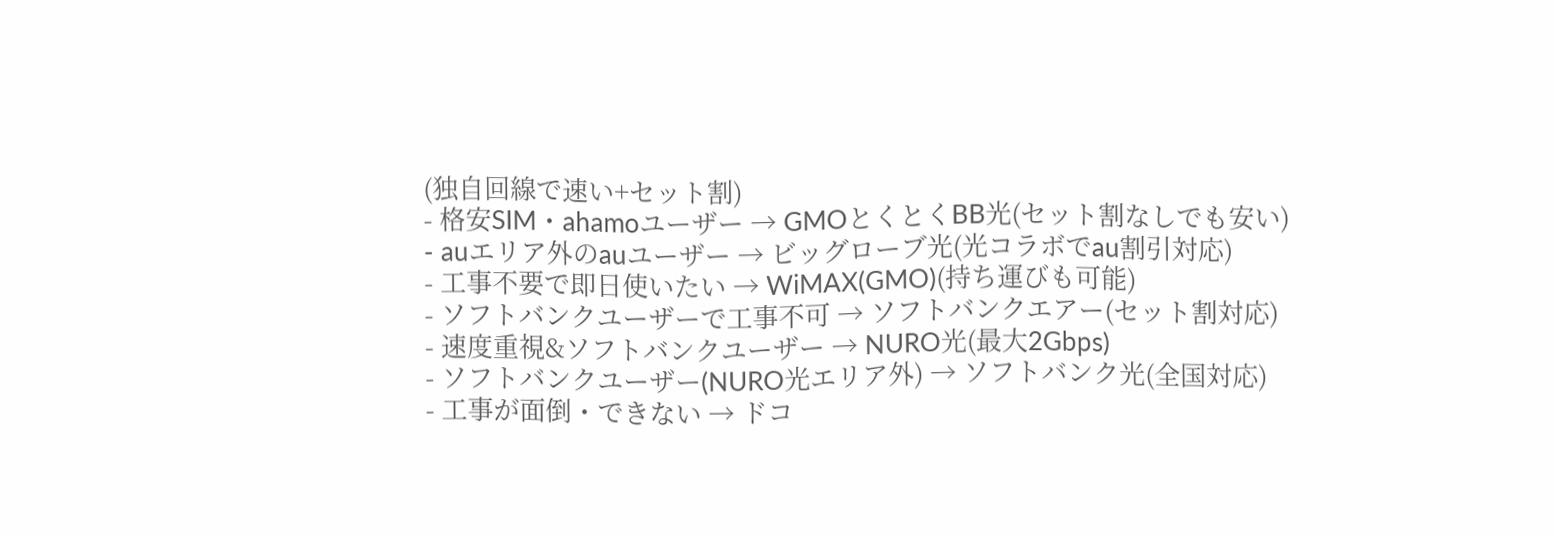(独自回線で速い+セット割)
- 格安SIM・ahamoユーザー → GMOとくとくBB光(セット割なしでも安い)
- auエリア外のauユーザー → ビッグローブ光(光コラボでau割引対応)
- 工事不要で即日使いたい → WiMAX(GMO)(持ち運びも可能)
- ソフトバンクユーザーで工事不可 → ソフトバンクエアー(セット割対応)
- 速度重視&ソフトバンクユーザー → NURO光(最大2Gbps)
- ソフトバンクユーザー(NURO光エリア外) → ソフトバンク光(全国対応)
- 工事が面倒・できない → ドコ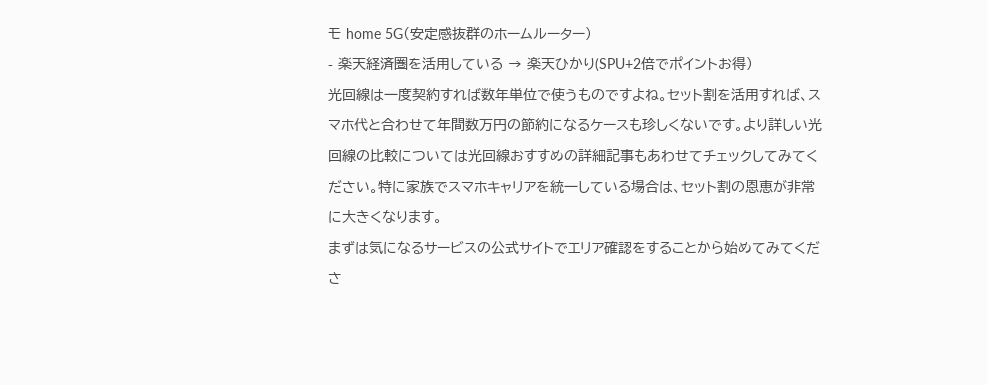モ home 5G(安定感抜群のホームルーター)
- 楽天経済圏を活用している → 楽天ひかり(SPU+2倍でポイントお得)
光回線は一度契約すれば数年単位で使うものですよね。セット割を活用すれば、スマホ代と合わせて年間数万円の節約になるケースも珍しくないです。より詳しい光回線の比較については光回線おすすめの詳細記事もあわせてチェックしてみてください。特に家族でスマホキャリアを統一している場合は、セット割の恩恵が非常に大きくなります。
まずは気になるサービスの公式サイトでエリア確認をすることから始めてみてくださ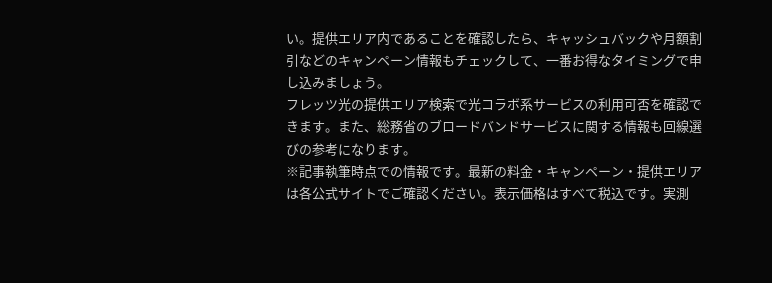い。提供エリア内であることを確認したら、キャッシュバックや月額割引などのキャンペーン情報もチェックして、一番お得なタイミングで申し込みましょう。
フレッツ光の提供エリア検索で光コラボ系サービスの利用可否を確認できます。また、総務省のブロードバンドサービスに関する情報も回線選びの参考になります。
※記事執筆時点での情報です。最新の料金・キャンペーン・提供エリアは各公式サイトでご確認ください。表示価格はすべて税込です。実測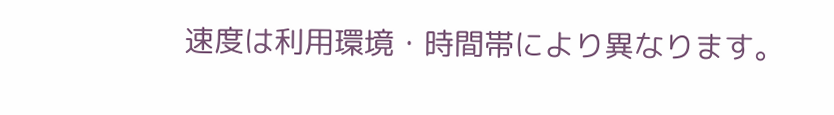速度は利用環境・時間帯により異なります。